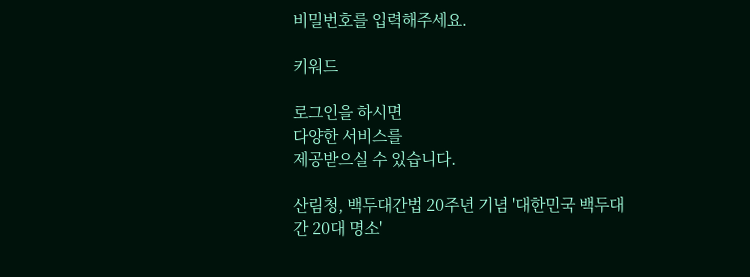비밀번호를 입력해주세요.

키워드

로그인을 하시면
다양한 서비스를
제공받으실 수 있습니다.

산림청, 백두대간법 20주년 기념 '대한민국 백두대간 20대 명소'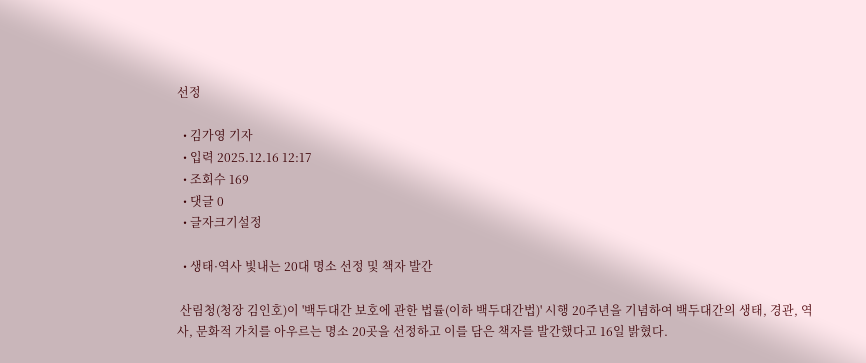선정

  • 김가영 기자
  • 입력 2025.12.16 12:17
  • 조회수 169
  • 댓글 0
  • 글자크기설정

  • 생태·역사 빛내는 20대 명소 선정 및 책자 발간

 산림청(청장 김인호)이 '백두대간 보호에 관한 법률(이하 백두대간법)' 시행 20주년을 기념하여 백두대간의 생태, 경관, 역사, 문화적 가치를 아우르는 명소 20곳을 선정하고 이를 담은 책자를 발간했다고 16일 밝혔다.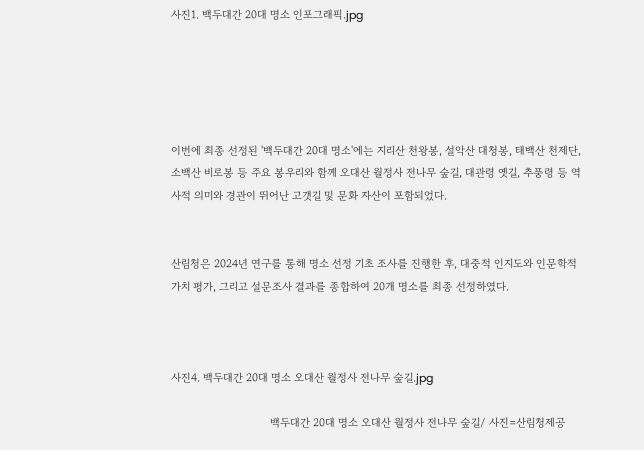사진1. 백두대간 20대 명소 인포그래픽.jpg





이번에 최종 선정된 '백두대간 20대 명소'에는 지리산 천왕봉, 설악산 대청봉, 태백산 천제단, 소백산 비로봉 등 주요 봉우리와 함께 오대산 월정사 전나무 숲길, 대관령 옛길, 추풍령 등 역사적 의미와 경관이 뛰어난 고갯길 및 문화 자산이 포함되었다.


산림청은 2024년 연구를 통해 명소 선정 기초 조사를 진행한 후, 대중적 인지도와 인문학적 가치 평가, 그리고 설문조사 결과를 종합하여 20개 명소를 최종 선정하였다.



사진4. 백두대간 20대 명소 오대산 월정사 전나무 숲길.jpg

                                 백두대간 20대 명소 오대산 월정사 전나무 숲길/ 사진=산림청제공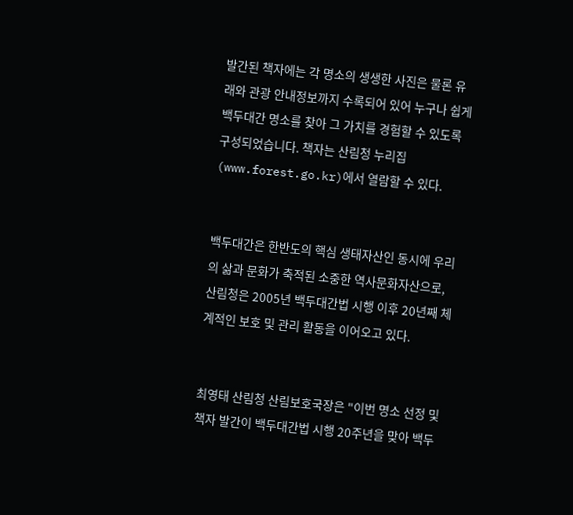발간된 책자에는 각 명소의 생생한 사진은 물론 유래와 관광 안내정보까지 수록되어 있어 누구나 쉽게 백두대간 명소를 찾아 그 가치를 경험할 수 있도록 구성되었습니다. 책자는 산림청 누리집(www.forest.go.kr)에서 열람할 수 있다.


백두대간은 한반도의 핵심 생태자산인 동시에 우리의 삶과 문화가 축적된 소중한 역사문화자산으로, 산림청은 2005년 백두대간법 시행 이후 20년째 체계적인 보호 및 관리 활동을 이어오고 있다.


최영태 산림청 산림보호국장은 "이번 명소 선정 및 책자 발간이 백두대간법 시행 20주년을 맞아 백두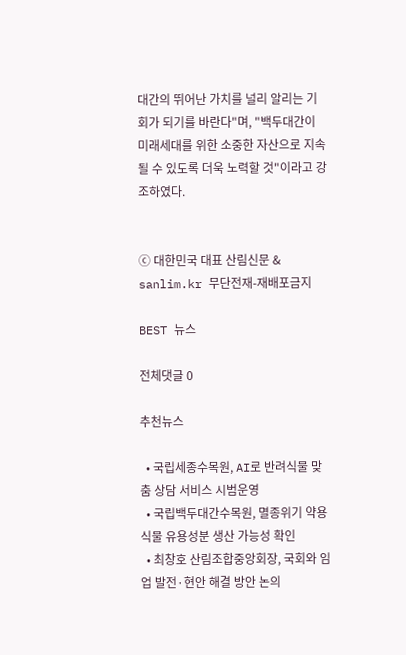대간의 뛰어난 가치를 널리 알리는 기회가 되기를 바란다"며, "백두대간이 미래세대를 위한 소중한 자산으로 지속될 수 있도록 더욱 노력할 것"이라고 강조하였다.


ⓒ 대한민국 대표 산림신문 & sanlim.kr 무단전재-재배포금지

BEST 뉴스

전체댓글 0

추천뉴스

  • 국립세종수목원, AI로 반려식물 맞춤 상담 서비스 시범운영
  • 국립백두대간수목원, 멸종위기 약용식물 유용성분 생산 가능성 확인
  • 최창호 산림조합중앙회장, 국회와 임업 발전·현안 해결 방안 논의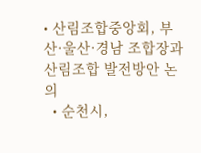• 산림조합중앙회, 부산·울산·경남 조합장과 산림조합 발전방안 논의
  • 순천시,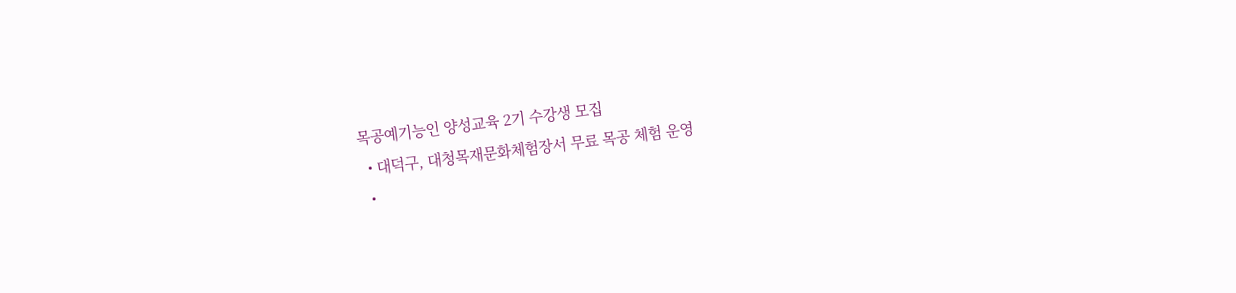목공예기능인 양성교육 2기 수강생 모집
  • 대덕구, 대청목재문화체험장서 무료 목공 체험 운영
  •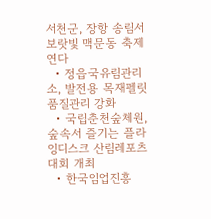서천군, 장항 송림서 보랏빛 맥문동 축제 연다
  • 정읍국유림관리소, 발전용 목재펠릿 품질관리 강화
  • 국립춘천숲체원, 숲속서 즐기는 플라잉디스크 산림레포츠 대회 개최
  • 한국임업진흥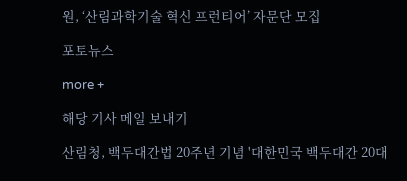원, ‘산림과학기술 혁신 프런티어’ 자문단 모집

포토뉴스

more +

해당 기사 메일 보내기

산림청, 백두대간법 20주년 기념 '대한민국 백두대간 20대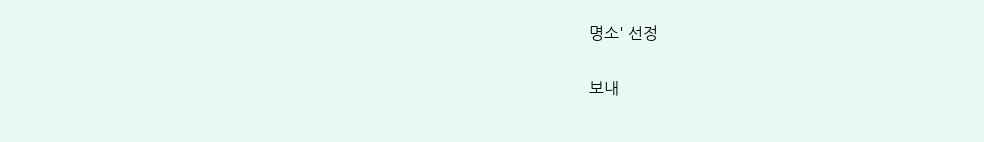명소' 선정

보내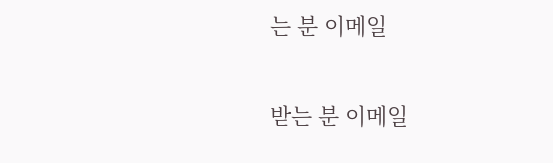는 분 이메일

받는 분 이메일